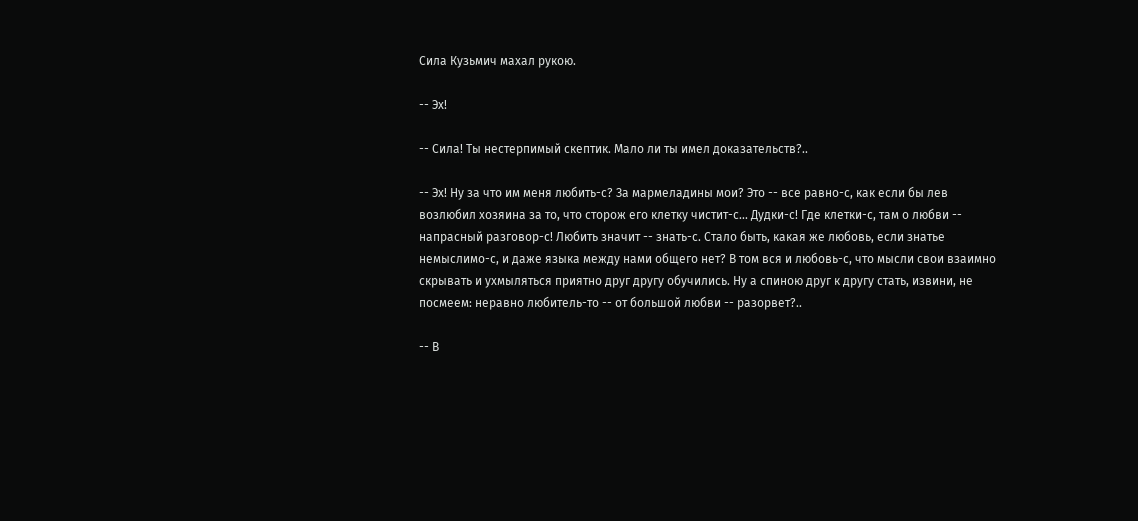Сила Кузьмич махал рукою.

-- Эх!

-- Сила! Ты нестерпимый скептик. Мало ли ты имел доказательств?..

-- Эх! Ну за что им меня любить-с? За мармеладины мои? Это -- все равно-с, как если бы лев возлюбил хозяина за то, что сторож его клетку чистит-с... Дудки-с! Где клетки-с, там о любви -- напрасный разговор-с! Любить значит -- знать-с. Стало быть, какая же любовь, если знатье немыслимо-с, и даже языка между нами общего нет? В том вся и любовь-с, что мысли свои взаимно скрывать и ухмыляться приятно друг другу обучились. Ну а спиною друг к другу стать, извини, не посмеем: неравно любитель-то -- от большой любви -- разорвет?..

-- В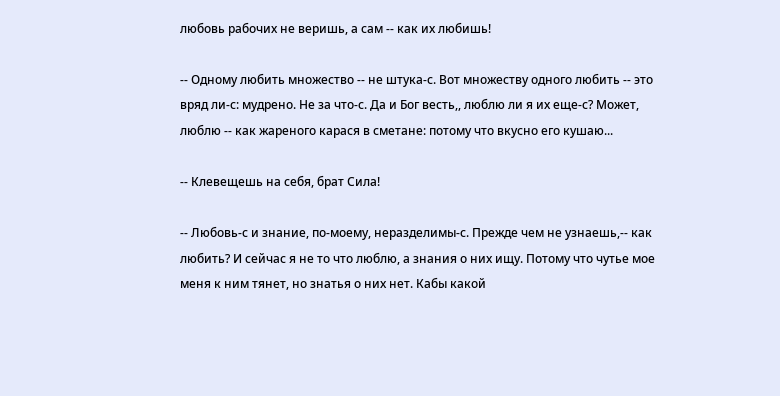любовь рабочих не веришь, а сам -- как их любишь!

-- Одному любить множество -- не штука-с. Вот множеству одного любить -- это вряд ли-с: мудрено. Не за что-с. Да и Бог весть,, люблю ли я их еще-с? Может, люблю -- как жареного карася в сметане: потому что вкусно его кушаю...

-- Клевещешь на себя, брат Сила!

-- Любовь-с и знание, по-моему, неразделимы-с. Прежде чем не узнаешь,-- как любить? И сейчас я не то что люблю, а знания о них ищу. Потому что чутье мое меня к ним тянет, но знатья о них нет. Кабы какой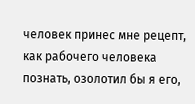человек принес мне рецепт, как рабочего человека познать, озолотил бы я его,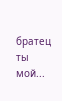братец ты мой...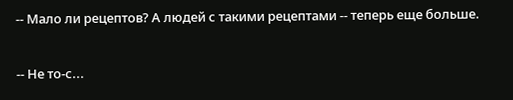-- Мало ли рецептов? А людей с такими рецептами -- теперь еще больше.

-- Не то-с...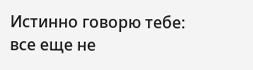Истинно говорю тебе: все еще не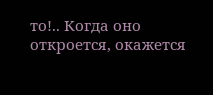то!.. Когда оно откроется, окажется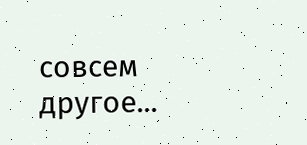совсем другое...